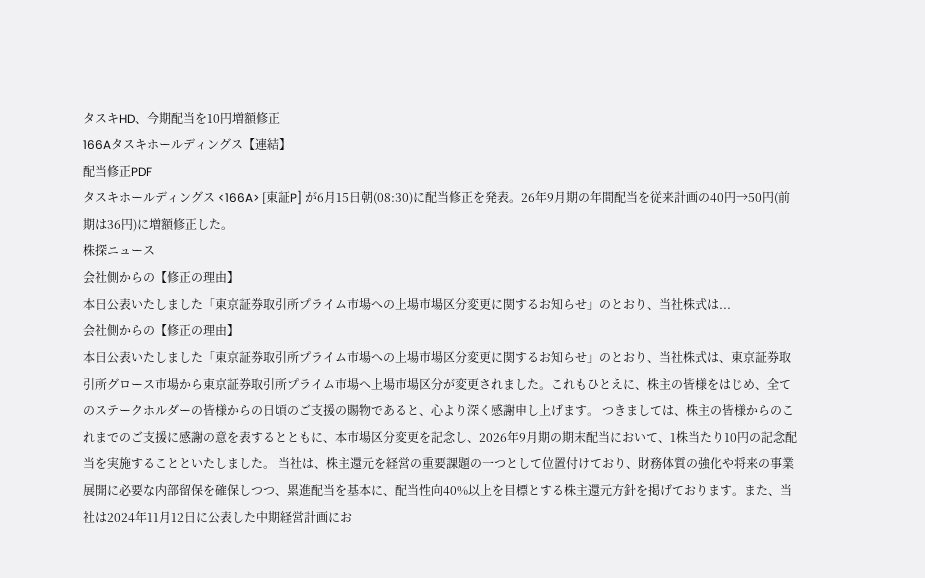タスキHD、今期配当を10円増額修正
166Aタスキホールディングス【連結】
配当修正PDF
タスキホールディングス <166A> [東証P] が6月15日朝(08:30)に配当修正を発表。26年9月期の年間配当を従来計画の40円→50円(前期は36円)に増額修正した。
株探ニュース
会社側からの【修正の理由】
本日公表いたしました「東京証券取引所プライム市場への上場市場区分変更に関するお知らせ」のとおり、当社株式は...
会社側からの【修正の理由】
本日公表いたしました「東京証券取引所プライム市場への上場市場区分変更に関するお知らせ」のとおり、当社株式は、東京証券取引所グロース市場から東京証券取引所プライム市場へ上場市場区分が変更されました。これもひとえに、株主の皆様をはじめ、全てのステークホルダーの皆様からの日頃のご支援の賜物であると、心より深く感謝申し上げます。 つきましては、株主の皆様からのこれまでのご支援に感謝の意を表するとともに、本市場区分変更を記念し、2026年9月期の期末配当において、1株当たり10円の記念配当を実施することといたしました。 当社は、株主還元を経営の重要課題の一つとして位置付けており、財務体質の強化や将来の事業展開に必要な内部留保を確保しつつ、累進配当を基本に、配当性向40%以上を目標とする株主還元方針を掲げております。また、当社は2024年11月12日に公表した中期経営計画にお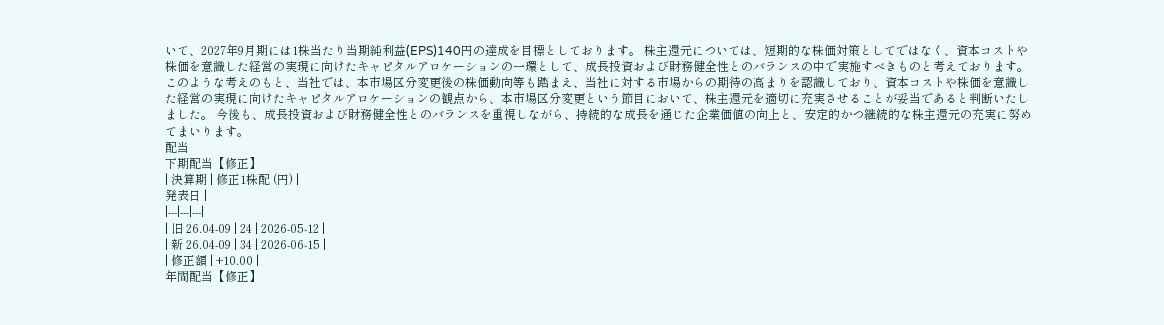いて、2027年9月期には1株当たり当期純利益(EPS)140円の達成を目標としております。 株主還元については、短期的な株価対策としてではなく、資本コストや株価を意識した経営の実現に向けたキャピタルアロケーションの一環として、成長投資および財務健全性とのバランスの中で実施すべきものと考えております。 このような考えのもと、当社では、本市場区分変更後の株価動向等も踏まえ、当社に対する市場からの期待の高まりを認識しており、資本コストや株価を意識した経営の実現に向けたキャピタルアロケーションの観点から、本市場区分変更という節目において、株主還元を適切に充実させることが妥当であると判断いたしました。 今後も、成長投資および財務健全性とのバランスを重視しながら、持続的な成長を通じた企業価値の向上と、安定的かつ継続的な株主還元の充実に努めてまいります。
配当
下期配当【修正】
| 決算期 | 修正1株配 (円) |
発表日 |
|---|---|---|
| 旧 26.04-09 | 24 | 2026-05-12 |
| 新 26.04-09 | 34 | 2026-06-15 |
| 修正額 | +10.00 |
年間配当【修正】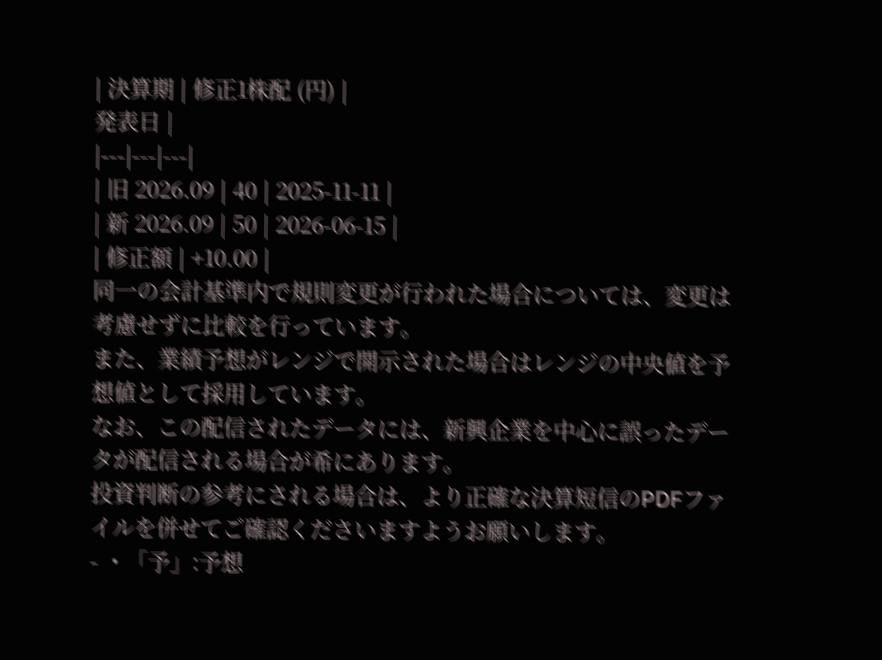| 決算期 | 修正1株配 (円) |
発表日 |
|---|---|---|
| 旧 2026.09 | 40 | 2025-11-11 |
| 新 2026.09 | 50 | 2026-06-15 |
| 修正額 | +10.00 |
同一の会計基準内で規則変更が行われた場合については、変更は考慮せずに比較を行っています。
また、業績予想がレンジで開示された場合はレンジの中央値を予想値として採用しています。
なお、この配信されたデータには、新興企業を中心に誤ったデータが配信される場合が希にあります。
投資判断の参考にされる場合は、より正確な決算短信のPDFファイルを併せてご確認くださいますようお願いします。
- ・「予」:予想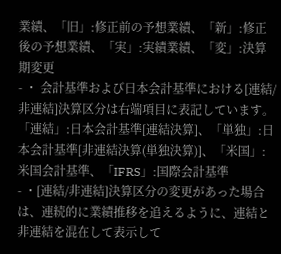業績、「旧」:修正前の予想業績、「新」:修正後の予想業績、「実」:実績業績、「変」:決算期変更
- ・ 会計基準および日本会計基準における[連結/非連結]決算区分は右端項目に表記しています。 「連結」:日本会計基準[連結決算]、「単独」:日本会計基準[非連結決算(単独決算)]、「米国」:米国会計基準、「IFRS」:国際会計基準
- ・[連結/非連結]決算区分の変更があった場合は、連続的に業績推移を追えるように、連結と非連結を混在して表示して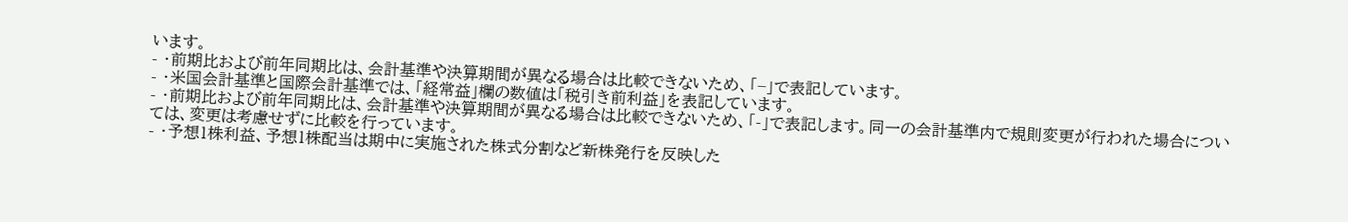います。
- ・前期比および前年同期比は、会計基準や決算期間が異なる場合は比較できないため、「−」で表記しています。
- ・米国会計基準と国際会計基準では、「経常益」欄の数値は「税引き前利益」を表記しています。
- ・前期比および前年同期比は、会計基準や決算期間が異なる場合は比較できないため、「-」で表記します。同一の会計基準内で規則変更が行われた場合については、変更は考慮せずに比較を行っています。
- ・予想1株利益、予想1株配当は期中に実施された株式分割など新株発行を反映した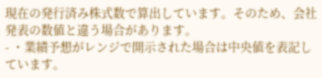現在の発行済み株式数で算出しています。そのため、会社発表の数値と違う場合があります。
- ・業績予想がレンジで開示された場合は中央値を表記しています。